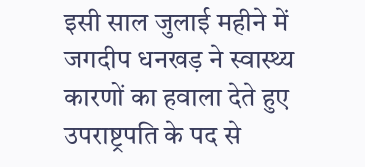इसी साल जुलाई महीने में जगदीप धनखड़ ने स्वास्थ्य कारणों का हवाला देते हुए उपराष्ट्रपति के पद से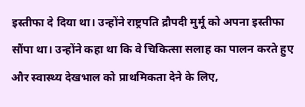इस्तीफा दे दिया था। उन्होंने राष्ट्रपति द्रौपदी मुर्मू को अपना इस्तीफा सौंपा था। उन्होंने कहा था कि वे चिकित्सा सलाह का पालन करते हुए और स्वास्थ्य देखभाल को प्राथमिकता देने के लिए,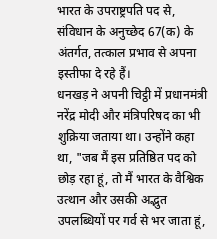भारत के उपराष्ट्रपति पद से, संविधान के अनुच्छेद 67(क) के अंतर्गत, तत्काल प्रभाव से अपना इस्तीफा दे रहे हैं।
धनखड़ ने अपनी चिट्ठी में प्रधानमंत्री नरेंद्र मोदी और मंत्रिपरिषद का भी शुक्रिया जताया था। उन्होंने कहा था, "जब मैं इस प्रतिष्ठित पद को छोड़ रहा हूं, तो मैं भारत के वैश्विक उत्थान और उसकी अद्भुत उपलब्धियों पर गर्व से भर जाता हूं,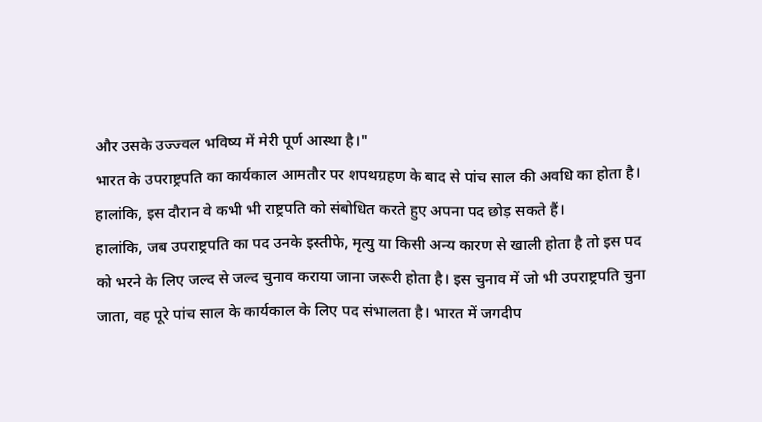और उसके उज्ज्वल भविष्य में मेरी पूर्ण आस्था है।"
भारत के उपराष्ट्रपति का कार्यकाल आमतौर पर शपथग्रहण के बाद से पांच साल की अवधि का होता है। हालांकि, इस दौरान वे कभी भी राष्ट्रपति को संबोधित करते हुए अपना पद छोड़ सकते हैं।
हालांकि, जब उपराष्ट्रपति का पद उनके इस्तीफे, मृत्यु या किसी अन्य कारण से खाली होता है तो इस पद को भरने के लिए जल्द से जल्द चुनाव कराया जाना जरूरी होता है। इस चुनाव में जो भी उपराष्ट्रपति चुना जाता, वह पूरे पांच साल के कार्यकाल के लिए पद संभालता है। भारत में जगदीप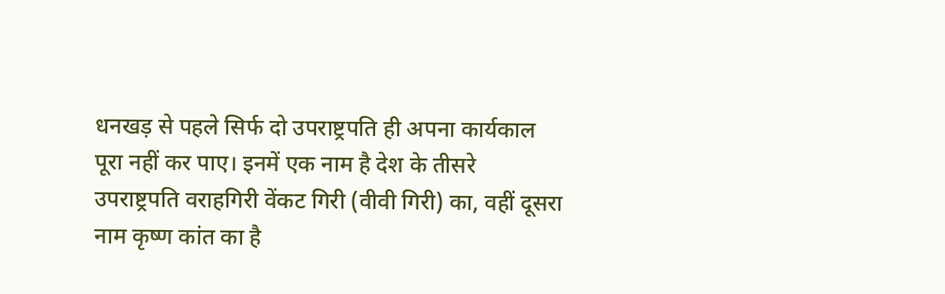धनखड़ से पहले सिर्फ दो उपराष्ट्रपति ही अपना कार्यकाल पूरा नहीं कर पाए। इनमें एक नाम है देश के तीसरे उपराष्ट्रपति वराहगिरी वेंकट गिरी (वीवी गिरी) का, वहीं दूसरा नाम कृष्ण कांत का है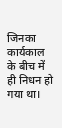जिनका कार्यकाल के बीच में ही निधन हो गया था।